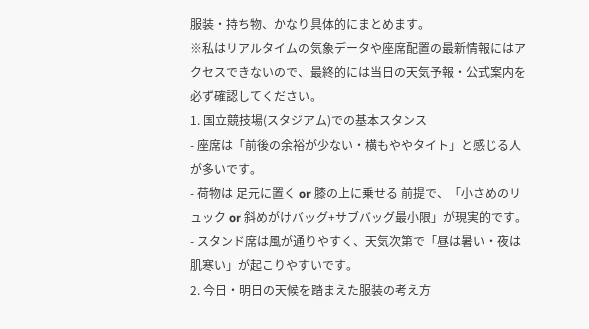服装・持ち物、かなり具体的にまとめます。
※私はリアルタイムの気象データや座席配置の最新情報にはアクセスできないので、最終的には当日の天気予報・公式案内を必ず確認してください。
1. 国立競技場(スタジアム)での基本スタンス
- 座席は「前後の余裕が少ない・横もややタイト」と感じる人が多いです。
- 荷物は 足元に置く or 膝の上に乗せる 前提で、「小さめのリュック or 斜めがけバッグ+サブバッグ最小限」が現実的です。
- スタンド席は風が通りやすく、天気次第で「昼は暑い・夜は肌寒い」が起こりやすいです。
2. 今日・明日の天候を踏まえた服装の考え方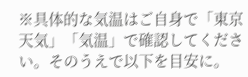※具体的な気温はご自身で「東京 天気」「気温」で確認してください。そのうえで以下を目安に。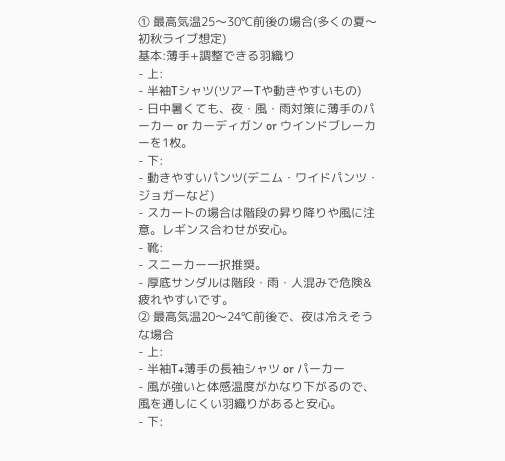① 最高気温25〜30℃前後の場合(多くの夏〜初秋ライブ想定)
基本:薄手+調整できる羽織り
- 上:
- 半袖Tシャツ(ツアーTや動きやすいもの)
- 日中暑くても、夜・風・雨対策に薄手のパーカー or カーディガン or ウインドブレーカーを1枚。
- 下:
- 動きやすいパンツ(デニム・ワイドパンツ・ジョガーなど)
- スカートの場合は階段の昇り降りや風に注意。レギンス合わせが安心。
- 靴:
- スニーカー一択推奨。
- 厚底サンダルは階段・雨・人混みで危険&疲れやすいです。
② 最高気温20〜24℃前後で、夜は冷えそうな場合
- 上:
- 半袖T+薄手の長袖シャツ or パーカー
- 風が強いと体感温度がかなり下がるので、風を通しにくい羽織りがあると安心。
- 下: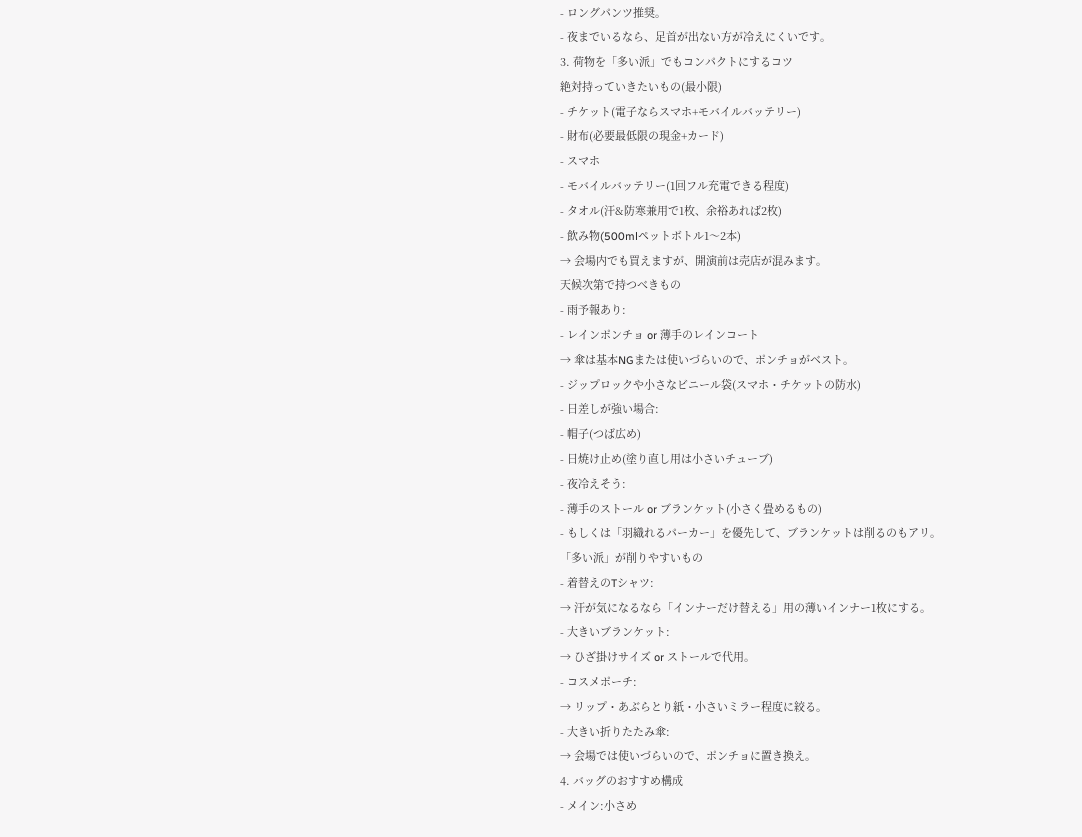- ロングパンツ推奨。
- 夜までいるなら、足首が出ない方が冷えにくいです。
3. 荷物を「多い派」でもコンパクトにするコツ
絶対持っていきたいもの(最小限)
- チケット(電子ならスマホ+モバイルバッテリー)
- 財布(必要最低限の現金+カード)
- スマホ
- モバイルバッテリー(1回フル充電できる程度)
- タオル(汗&防寒兼用で1枚、余裕あれば2枚)
- 飲み物(500mlペットボトル1〜2本)
→ 会場内でも買えますが、開演前は売店が混みます。
天候次第で持つべきもの
- 雨予報あり:
- レインポンチョ or 薄手のレインコート
→ 傘は基本NGまたは使いづらいので、ポンチョがベスト。
- ジップロックや小さなビニール袋(スマホ・チケットの防水)
- 日差しが強い場合:
- 帽子(つば広め)
- 日焼け止め(塗り直し用は小さいチューブ)
- 夜冷えそう:
- 薄手のストール or ブランケット(小さく畳めるもの)
- もしくは「羽織れるパーカー」を優先して、ブランケットは削るのもアリ。
「多い派」が削りやすいもの
- 着替えのTシャツ:
→ 汗が気になるなら「インナーだけ替える」用の薄いインナー1枚にする。
- 大きいブランケット:
→ ひざ掛けサイズ or ストールで代用。
- コスメポーチ:
→ リップ・あぶらとり紙・小さいミラー程度に絞る。
- 大きい折りたたみ傘:
→ 会場では使いづらいので、ポンチョに置き換え。
4. バッグのおすすめ構成
- メイン:小さめ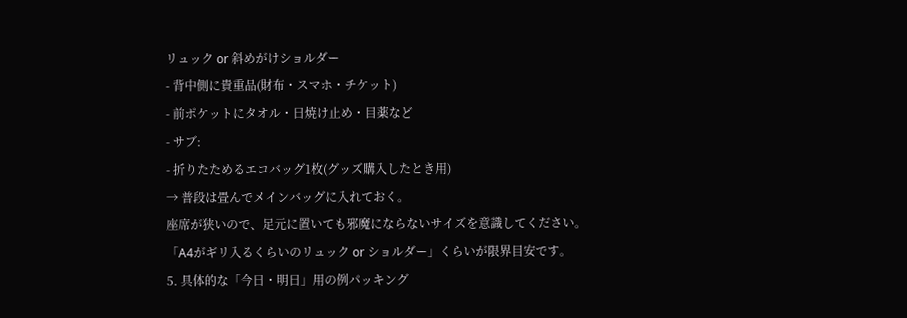リュック or 斜めがけショルダー
- 背中側に貴重品(財布・スマホ・チケット)
- 前ポケットにタオル・日焼け止め・目薬など
- サブ:
- 折りたためるエコバッグ1枚(グッズ購入したとき用)
→ 普段は畳んでメインバッグに入れておく。
座席が狭いので、足元に置いても邪魔にならないサイズを意識してください。
「A4がギリ入るくらいのリュック or ショルダー」くらいが限界目安です。
5. 具体的な「今日・明日」用の例パッキング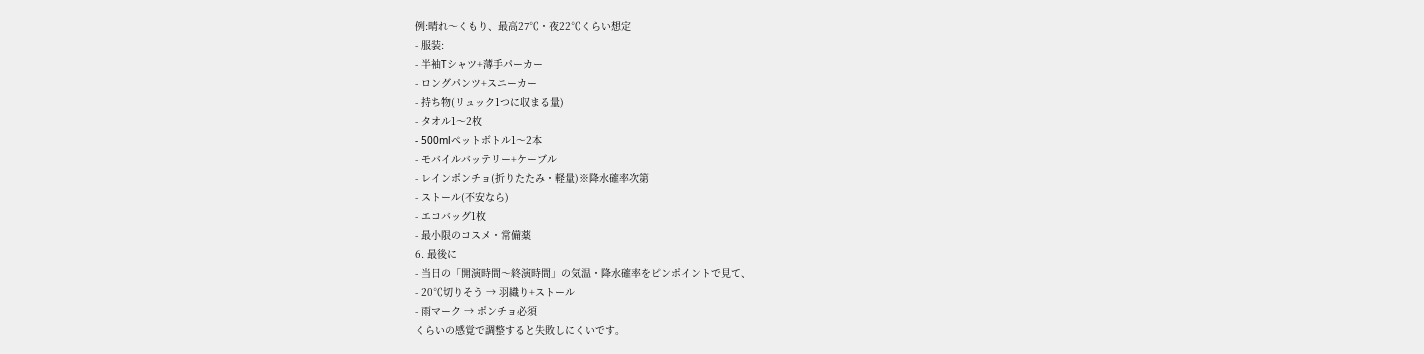例:晴れ〜くもり、最高27℃・夜22℃くらい想定
- 服装:
- 半袖Tシャツ+薄手パーカー
- ロングパンツ+スニーカー
- 持ち物(リュック1つに収まる量)
- タオル1〜2枚
- 500mlペットボトル1〜2本
- モバイルバッテリー+ケーブル
- レインポンチョ(折りたたみ・軽量)※降水確率次第
- ストール(不安なら)
- エコバッグ1枚
- 最小限のコスメ・常備薬
6. 最後に
- 当日の「開演時間〜終演時間」の気温・降水確率をピンポイントで見て、
- 20℃切りそう → 羽織り+ストール
- 雨マーク → ポンチョ必須
くらいの感覚で調整すると失敗しにくいです。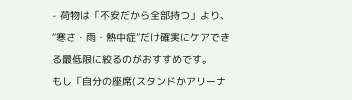- 荷物は「不安だから全部持つ」より、
“寒さ・雨・熱中症”だけ確実にケアできる最低限に絞るのがおすすめです。
もし「自分の座席(スタンドかアリーナ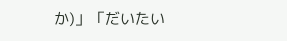か)」「だいたい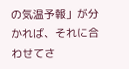の気温予報」が分かれば、それに合わせてさ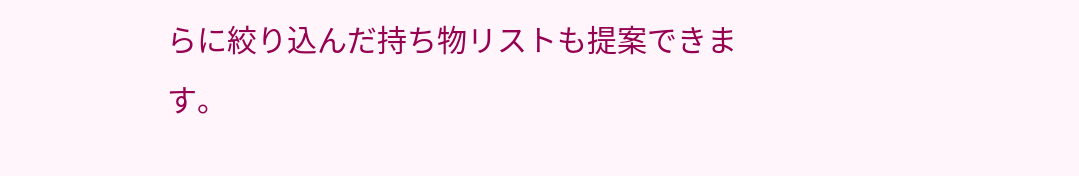らに絞り込んだ持ち物リストも提案できます。